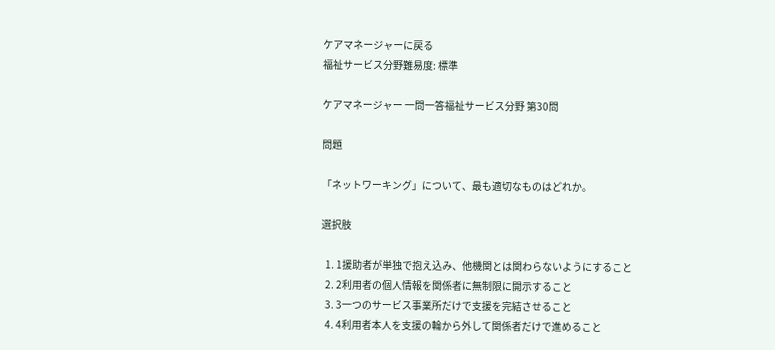ケアマネージャーに戻る
福祉サービス分野難易度: 標準

ケアマネージャー 一問一答福祉サービス分野 第30問

問題

「ネットワーキング」について、最も適切なものはどれか。

選択肢

  1. 1援助者が単独で抱え込み、他機関とは関わらないようにすること
  2. 2利用者の個人情報を関係者に無制限に開示すること
  3. 3一つのサービス事業所だけで支援を完結させること
  4. 4利用者本人を支援の輪から外して関係者だけで進めること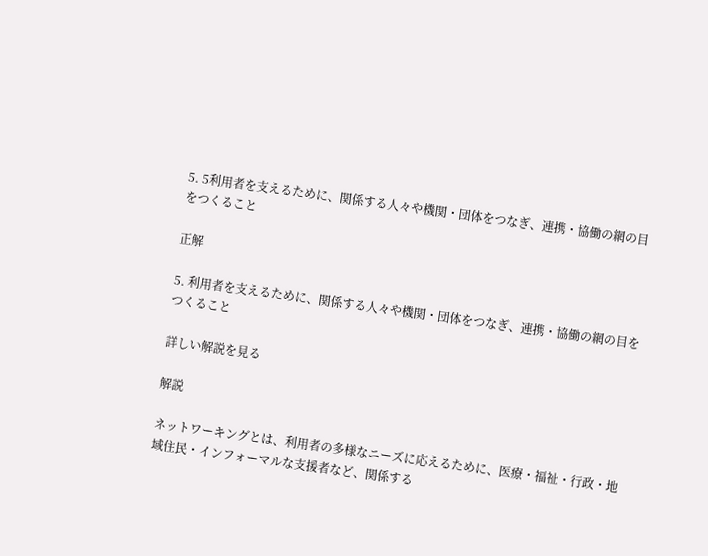5. 5利用者を支えるために、関係する人々や機関・団体をつなぎ、連携・協働の網の目をつくること

正解

5. 利用者を支えるために、関係する人々や機関・団体をつなぎ、連携・協働の網の目をつくること

詳しい解説を見る

解説

ネットワーキングとは、利用者の多様なニーズに応えるために、医療・福祉・行政・地域住民・インフォーマルな支援者など、関係する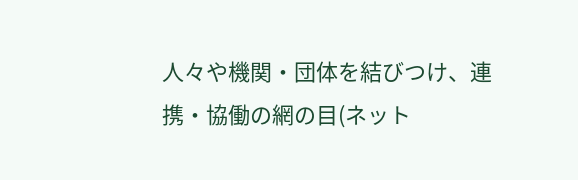人々や機関・団体を結びつけ、連携・協働の網の目(ネット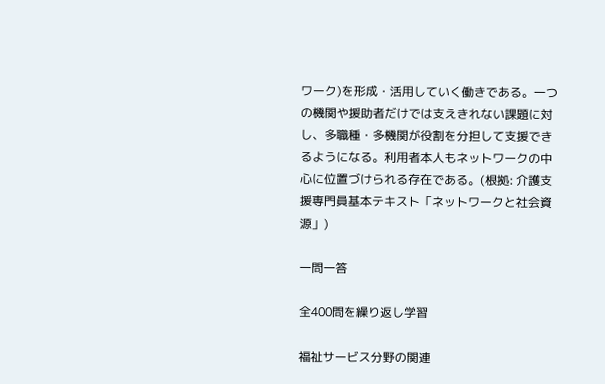ワーク)を形成・活用していく働きである。一つの機関や援助者だけでは支えきれない課題に対し、多職種・多機関が役割を分担して支援できるようになる。利用者本人もネットワークの中心に位置づけられる存在である。(根拠: 介護支援専門員基本テキスト「ネットワークと社会資源」)

一問一答

全400問を繰り返し学習

福祉サービス分野の関連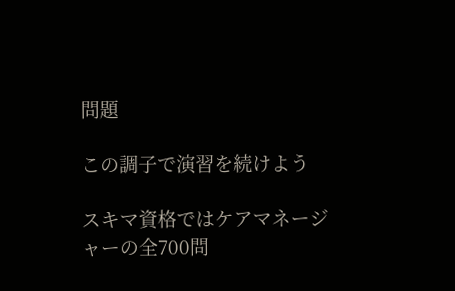問題

この調子で演習を続けよう

スキマ資格ではケアマネージャーの全700問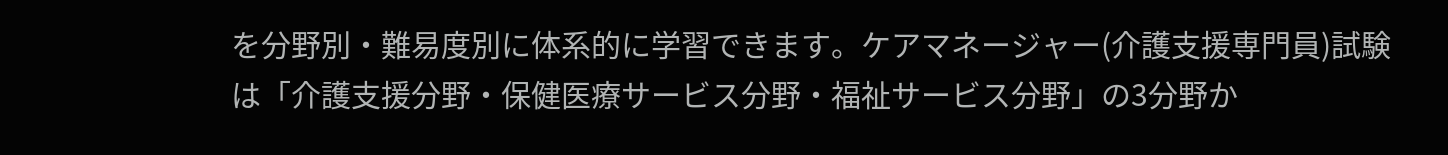を分野別・難易度別に体系的に学習できます。ケアマネージャー(介護支援専門員)試験は「介護支援分野・保健医療サービス分野・福祉サービス分野」の3分野か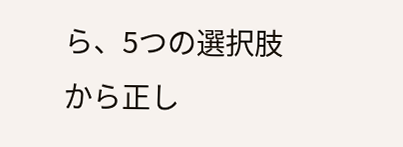ら、5つの選択肢から正し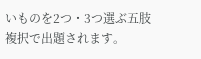いものを2つ・3つ選ぶ五肢複択で出題されます。